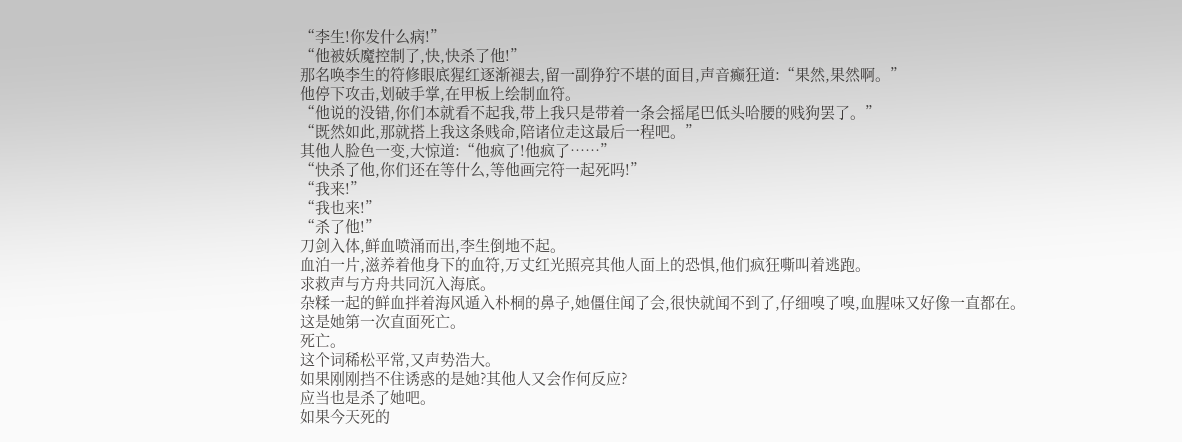“李生!你发什么病!”
“他被妖魔控制了,快,快杀了他!”
那名唤李生的符修眼底猩红逐渐褪去,留一副狰狞不堪的面目,声音癫狂道:“果然,果然啊。”
他停下攻击,划破手掌,在甲板上绘制血符。
“他说的没错,你们本就看不起我,带上我只是带着一条会摇尾巴低头哈腰的贱狗罢了。”
“既然如此,那就搭上我这条贱命,陪诸位走这最后一程吧。”
其他人脸色一变,大惊道:“他疯了!他疯了……”
“快杀了他,你们还在等什么,等他画完符一起死吗!”
“我来!”
“我也来!”
“杀了他!”
刀剑入体,鲜血喷涌而出,李生倒地不起。
血泊一片,滋养着他身下的血符,万丈红光照亮其他人面上的恐惧,他们疯狂嘶叫着逃跑。
求救声与方舟共同沉入海底。
杂糅一起的鲜血拌着海风遁入朴桐的鼻子,她僵住闻了会,很快就闻不到了,仔细嗅了嗅,血腥味又好像一直都在。
这是她第一次直面死亡。
死亡。
这个词稀松平常,又声势浩大。
如果刚刚挡不住诱惑的是她?其他人又会作何反应?
应当也是杀了她吧。
如果今天死的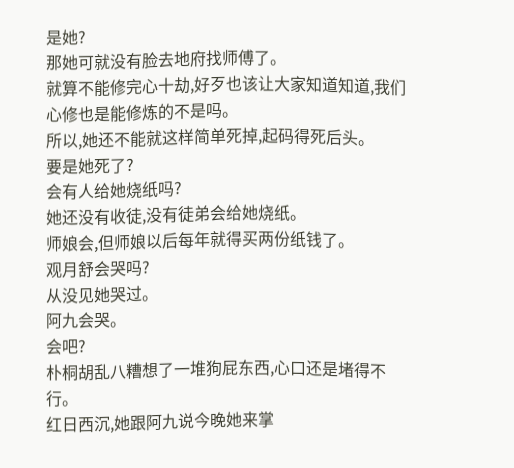是她?
那她可就没有脸去地府找师傅了。
就算不能修完心十劫,好歹也该让大家知道知道,我们心修也是能修炼的不是吗。
所以,她还不能就这样简单死掉,起码得死后头。
要是她死了?
会有人给她烧纸吗?
她还没有收徒,没有徒弟会给她烧纸。
师娘会,但师娘以后每年就得买两份纸钱了。
观月舒会哭吗?
从没见她哭过。
阿九会哭。
会吧?
朴桐胡乱八糟想了一堆狗屁东西,心口还是堵得不行。
红日西沉,她跟阿九说今晚她来掌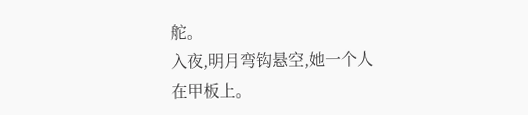舵。
入夜,明月弯钩悬空,她一个人在甲板上。